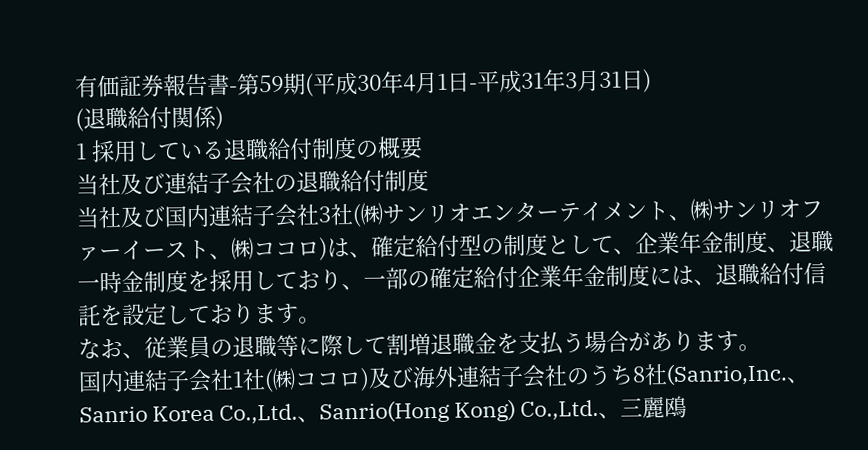有価証券報告書-第59期(平成30年4月1日-平成31年3月31日)
(退職給付関係)
1 採用している退職給付制度の概要
当社及び連結子会社の退職給付制度
当社及び国内連結子会社3社(㈱サンリオエンターテイメント、㈱サンリオファーイースト、㈱ココロ)は、確定給付型の制度として、企業年金制度、退職一時金制度を採用しており、一部の確定給付企業年金制度には、退職給付信託を設定しております。
なお、従業員の退職等に際して割増退職金を支払う場合があります。
国内連結子会社1社(㈱ココロ)及び海外連結子会社のうち8社(Sanrio,Inc.、Sanrio Korea Co.,Ltd.、Sanrio(Hong Kong) Co.,Ltd.、三麗鴎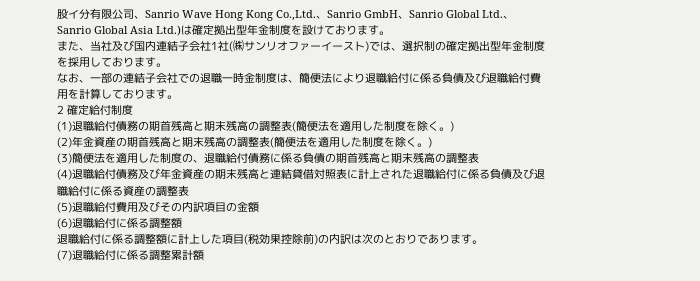股イ分有限公司、Sanrio Wave Hong Kong Co.,Ltd.、Sanrio GmbH、Sanrio Global Ltd.、Sanrio Global Asia Ltd.)は確定拠出型年金制度を設けております。
また、当社及び国内連結子会社1社(㈱サンリオファーイースト)では、選択制の確定拠出型年金制度を採用しております。
なお、一部の連結子会社での退職一時金制度は、簡便法により退職給付に係る負債及び退職給付費用を計算しております。
2 確定給付制度
(1)退職給付債務の期首残高と期末残高の調整表(簡便法を適用した制度を除く。)
(2)年金資産の期首残高と期末残高の調整表(簡便法を適用した制度を除く。)
(3)簡便法を適用した制度の、退職給付債務に係る負債の期首残高と期末残高の調整表
(4)退職給付債務及び年金資産の期末残高と連結貸借対照表に計上された退職給付に係る負債及び退職給付に係る資産の調整表
(5)退職給付費用及びその内訳項目の金額
(6)退職給付に係る調整額
退職給付に係る調整額に計上した項目(税効果控除前)の内訳は次のとおりであります。
(7)退職給付に係る調整累計額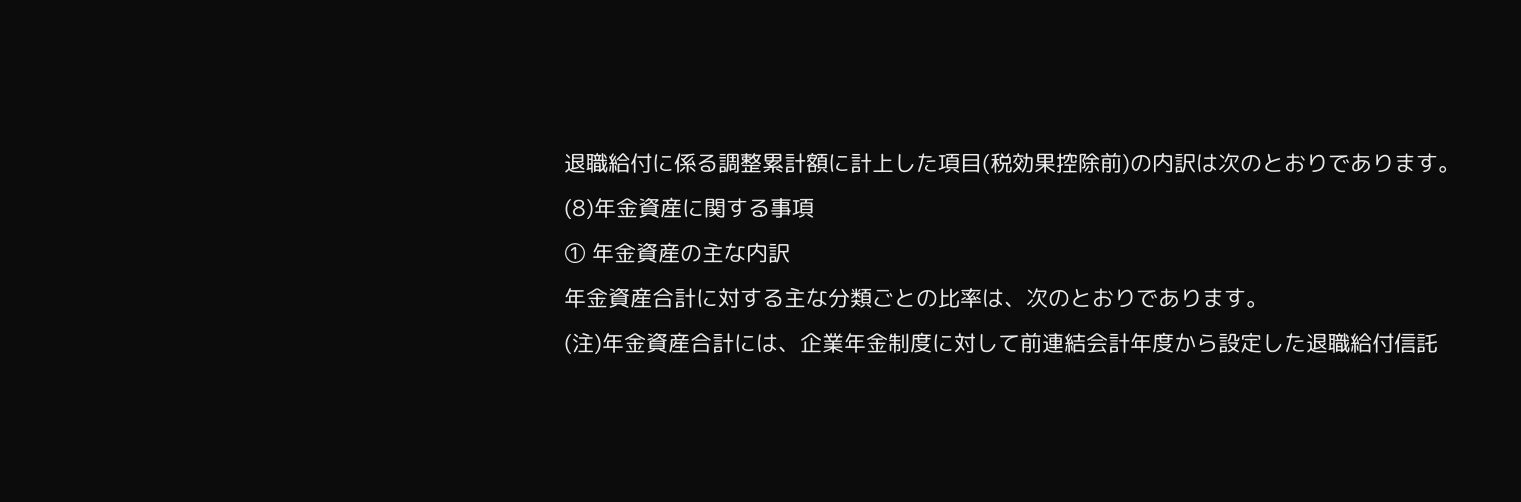退職給付に係る調整累計額に計上した項目(税効果控除前)の内訳は次のとおりであります。
(8)年金資産に関する事項
① 年金資産の主な内訳
年金資産合計に対する主な分類ごとの比率は、次のとおりであります。
(注)年金資産合計には、企業年金制度に対して前連結会計年度から設定した退職給付信託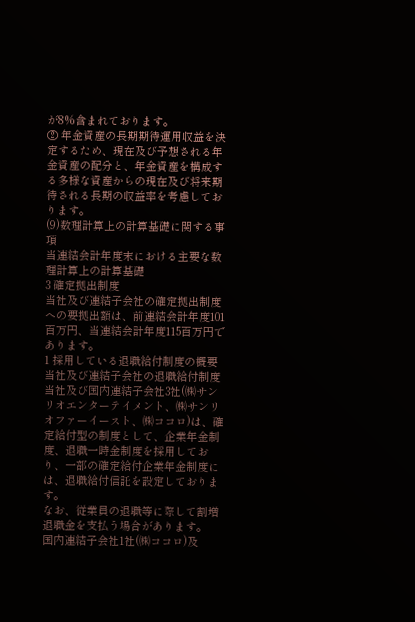が8%含まれております。
② 年金資産の長期期待運用収益を決定するため、現在及び予想される年金資産の配分と、年金資産を構成する多様な資産からの現在及び将来期待される長期の収益率を考慮しております。
(9)数理計算上の計算基礎に関する事項
当連結会計年度末における主要な数理計算上の計算基礎
3 確定拠出制度
当社及び連結子会社の確定拠出制度への要拠出額は、前連結会計年度101百万円、当連結会計年度115百万円であります。
1 採用している退職給付制度の概要
当社及び連結子会社の退職給付制度
当社及び国内連結子会社3社(㈱サンリオエンターテイメント、㈱サンリオファーイースト、㈱ココロ)は、確定給付型の制度として、企業年金制度、退職一時金制度を採用しており、一部の確定給付企業年金制度には、退職給付信託を設定しております。
なお、従業員の退職等に際して割増退職金を支払う場合があります。
国内連結子会社1社(㈱ココロ)及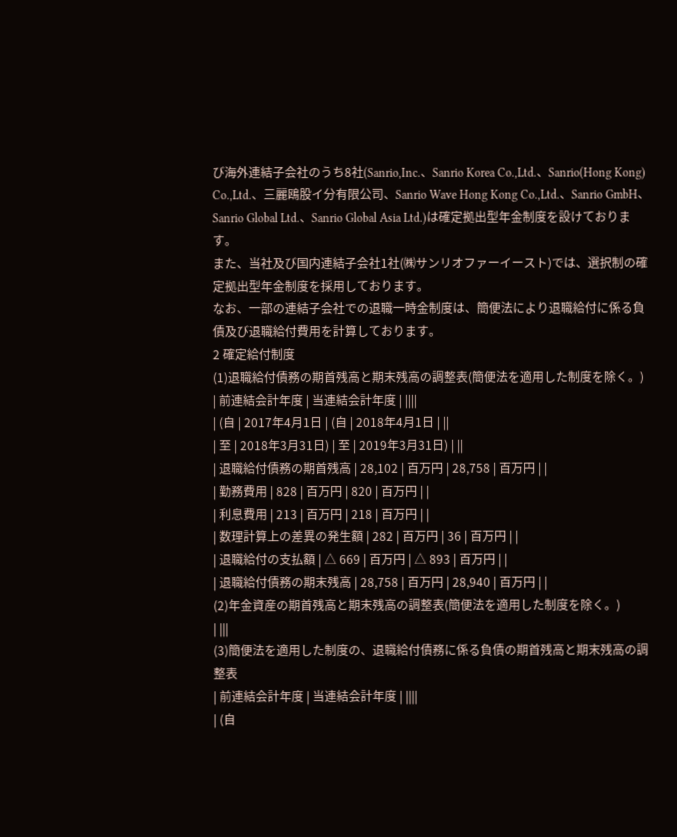び海外連結子会社のうち8社(Sanrio,Inc.、Sanrio Korea Co.,Ltd.、Sanrio(Hong Kong) Co.,Ltd.、三麗鴎股イ分有限公司、Sanrio Wave Hong Kong Co.,Ltd.、Sanrio GmbH、Sanrio Global Ltd.、Sanrio Global Asia Ltd.)は確定拠出型年金制度を設けております。
また、当社及び国内連結子会社1社(㈱サンリオファーイースト)では、選択制の確定拠出型年金制度を採用しております。
なお、一部の連結子会社での退職一時金制度は、簡便法により退職給付に係る負債及び退職給付費用を計算しております。
2 確定給付制度
(1)退職給付債務の期首残高と期末残高の調整表(簡便法を適用した制度を除く。)
| 前連結会計年度 | 当連結会計年度 | ||||
| (自 | 2017年4月1日 | (自 | 2018年4月1日 | ||
| 至 | 2018年3月31日) | 至 | 2019年3月31日) | ||
| 退職給付債務の期首残高 | 28,102 | 百万円 | 28,758 | 百万円 | |
| 勤務費用 | 828 | 百万円 | 820 | 百万円 | |
| 利息費用 | 213 | 百万円 | 218 | 百万円 | |
| 数理計算上の差異の発生額 | 282 | 百万円 | 36 | 百万円 | |
| 退職給付の支払額 | △ 669 | 百万円 | △ 893 | 百万円 | |
| 退職給付債務の期末残高 | 28,758 | 百万円 | 28,940 | 百万円 | |
(2)年金資産の期首残高と期末残高の調整表(簡便法を適用した制度を除く。)
| |||
(3)簡便法を適用した制度の、退職給付債務に係る負債の期首残高と期末残高の調整表
| 前連結会計年度 | 当連結会計年度 | ||||
| (自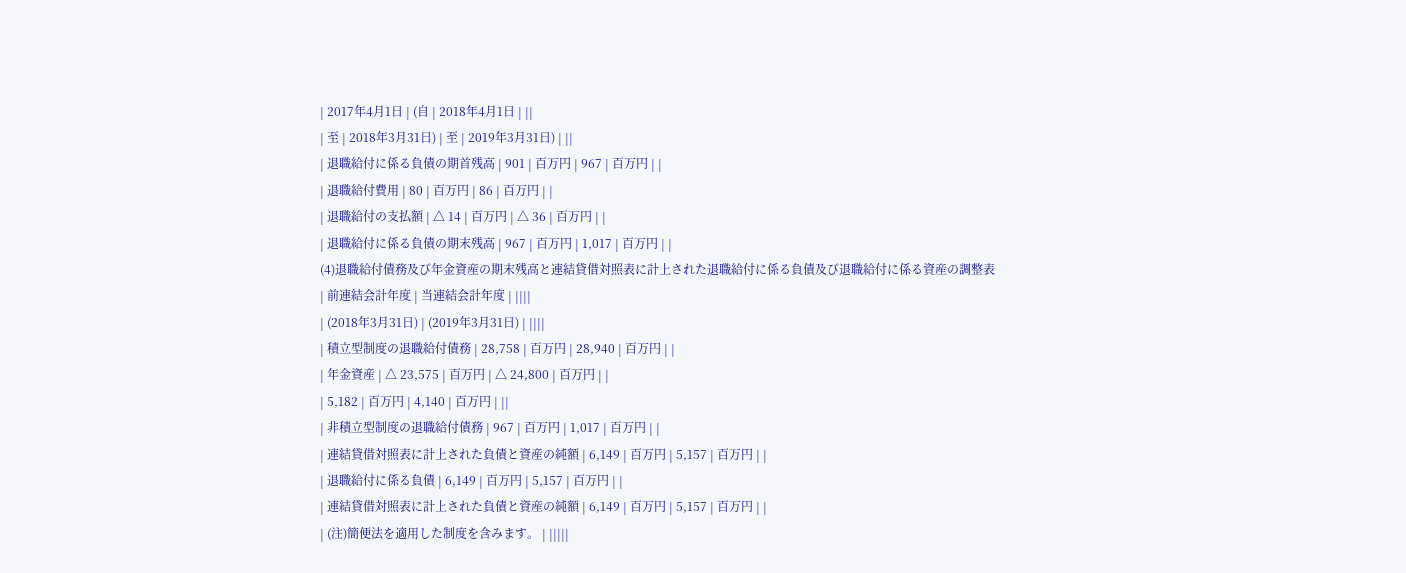| 2017年4月1日 | (自 | 2018年4月1日 | ||
| 至 | 2018年3月31日) | 至 | 2019年3月31日) | ||
| 退職給付に係る負債の期首残高 | 901 | 百万円 | 967 | 百万円 | |
| 退職給付費用 | 80 | 百万円 | 86 | 百万円 | |
| 退職給付の支払額 | △ 14 | 百万円 | △ 36 | 百万円 | |
| 退職給付に係る負債の期末残高 | 967 | 百万円 | 1,017 | 百万円 | |
(4)退職給付債務及び年金資産の期末残高と連結貸借対照表に計上された退職給付に係る負債及び退職給付に係る資産の調整表
| 前連結会計年度 | 当連結会計年度 | ||||
| (2018年3月31日) | (2019年3月31日) | ||||
| 積立型制度の退職給付債務 | 28,758 | 百万円 | 28,940 | 百万円 | |
| 年金資産 | △ 23,575 | 百万円 | △ 24,800 | 百万円 | |
| 5,182 | 百万円 | 4,140 | 百万円 | ||
| 非積立型制度の退職給付債務 | 967 | 百万円 | 1,017 | 百万円 | |
| 連結貸借対照表に計上された負債と資産の純額 | 6,149 | 百万円 | 5,157 | 百万円 | |
| 退職給付に係る負債 | 6,149 | 百万円 | 5,157 | 百万円 | |
| 連結貸借対照表に計上された負債と資産の純額 | 6,149 | 百万円 | 5,157 | 百万円 | |
| (注)簡便法を適用した制度を含みます。 | |||||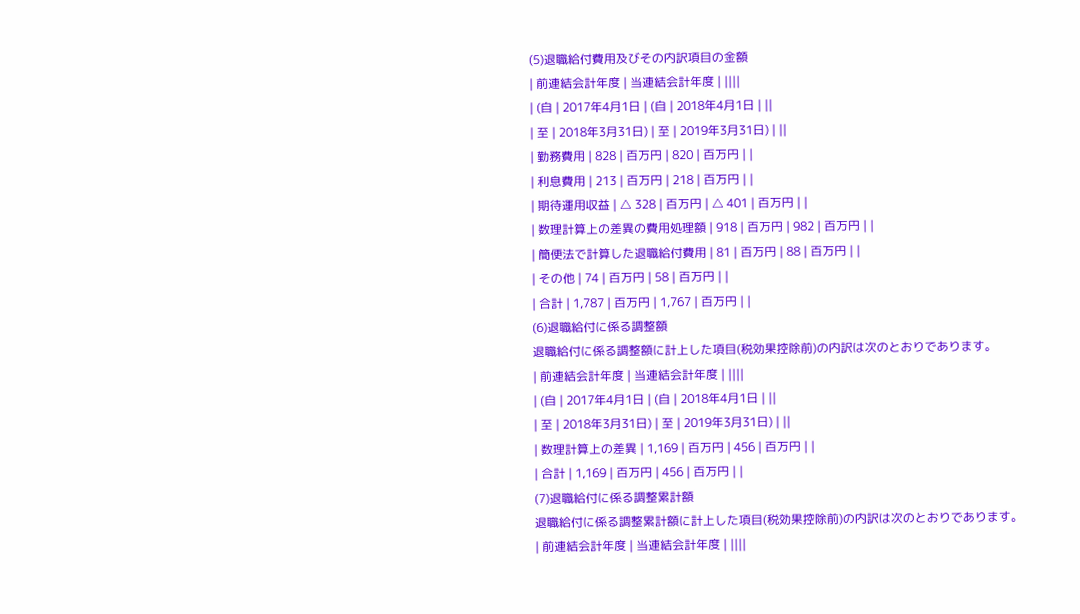(5)退職給付費用及びその内訳項目の金額
| 前連結会計年度 | 当連結会計年度 | ||||
| (自 | 2017年4月1日 | (自 | 2018年4月1日 | ||
| 至 | 2018年3月31日) | 至 | 2019年3月31日) | ||
| 勤務費用 | 828 | 百万円 | 820 | 百万円 | |
| 利息費用 | 213 | 百万円 | 218 | 百万円 | |
| 期待運用収益 | △ 328 | 百万円 | △ 401 | 百万円 | |
| 数理計算上の差異の費用処理額 | 918 | 百万円 | 982 | 百万円 | |
| 簡便法で計算した退職給付費用 | 81 | 百万円 | 88 | 百万円 | |
| その他 | 74 | 百万円 | 58 | 百万円 | |
| 合計 | 1,787 | 百万円 | 1,767 | 百万円 | |
(6)退職給付に係る調整額
退職給付に係る調整額に計上した項目(税効果控除前)の内訳は次のとおりであります。
| 前連結会計年度 | 当連結会計年度 | ||||
| (自 | 2017年4月1日 | (自 | 2018年4月1日 | ||
| 至 | 2018年3月31日) | 至 | 2019年3月31日) | ||
| 数理計算上の差異 | 1,169 | 百万円 | 456 | 百万円 | |
| 合計 | 1,169 | 百万円 | 456 | 百万円 | |
(7)退職給付に係る調整累計額
退職給付に係る調整累計額に計上した項目(税効果控除前)の内訳は次のとおりであります。
| 前連結会計年度 | 当連結会計年度 | ||||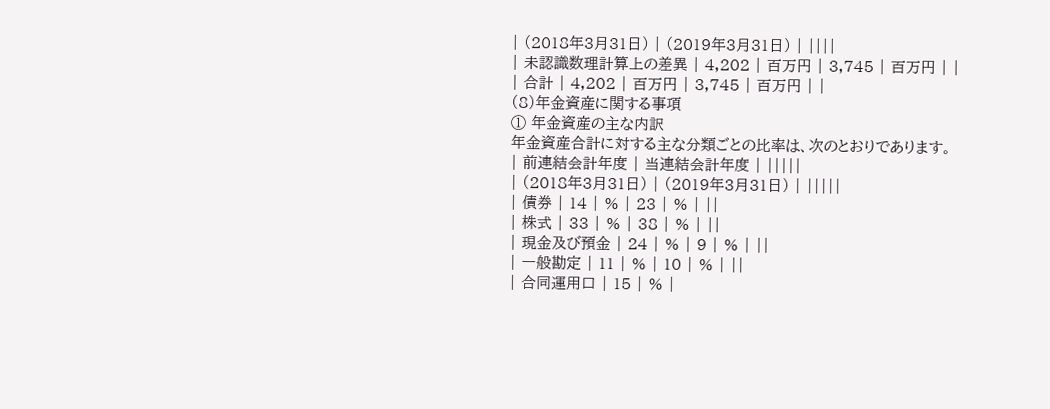| (2018年3月31日) | (2019年3月31日) | ||||
| 未認識数理計算上の差異 | 4,202 | 百万円 | 3,745 | 百万円 | |
| 合計 | 4,202 | 百万円 | 3,745 | 百万円 | |
(8)年金資産に関する事項
① 年金資産の主な内訳
年金資産合計に対する主な分類ごとの比率は、次のとおりであります。
| 前連結会計年度 | 当連結会計年度 | |||||
| (2018年3月31日) | (2019年3月31日) | |||||
| 債券 | 14 | % | 23 | % | ||
| 株式 | 33 | % | 38 | % | ||
| 現金及び預金 | 24 | % | 9 | % | ||
| 一般勘定 | 11 | % | 10 | % | ||
| 合同運用口 | 15 | % |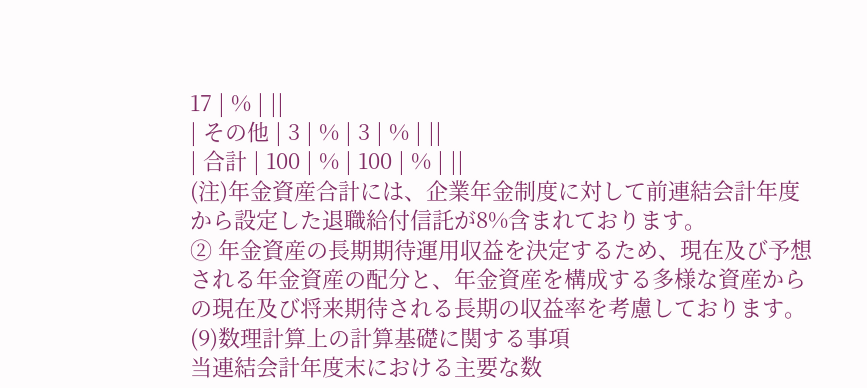17 | % | ||
| その他 | 3 | % | 3 | % | ||
| 合計 | 100 | % | 100 | % | ||
(注)年金資産合計には、企業年金制度に対して前連結会計年度から設定した退職給付信託が8%含まれております。
② 年金資産の長期期待運用収益を決定するため、現在及び予想される年金資産の配分と、年金資産を構成する多様な資産からの現在及び将来期待される長期の収益率を考慮しております。
(9)数理計算上の計算基礎に関する事項
当連結会計年度末における主要な数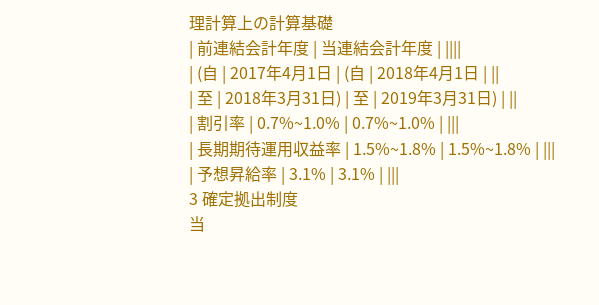理計算上の計算基礎
| 前連結会計年度 | 当連結会計年度 | ||||
| (自 | 2017年4月1日 | (自 | 2018年4月1日 | ||
| 至 | 2018年3月31日) | 至 | 2019年3月31日) | ||
| 割引率 | 0.7%~1.0% | 0.7%~1.0% | |||
| 長期期待運用収益率 | 1.5%~1.8% | 1.5%~1.8% | |||
| 予想昇給率 | 3.1% | 3.1% | |||
3 確定拠出制度
当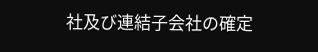社及び連結子会社の確定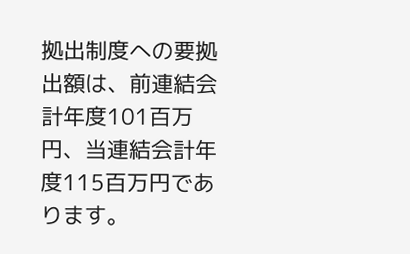拠出制度への要拠出額は、前連結会計年度101百万円、当連結会計年度115百万円であります。